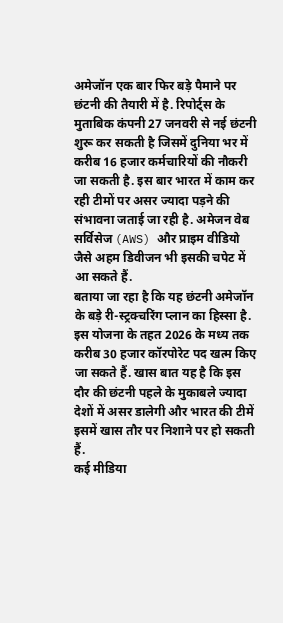अमेजॉन एक बार फिर बड़े पैमाने पर छंटनी की तैयारी में है. रिपोर्ट्स के मुताबिक कंपनी 27 जनवरी से नई छंटनी शुरू कर सकती है जिसमें दुनिया भर में करीब 16 हजार कर्मचारियों की नौकरी जा सकती है. इस बार भारत में काम कर रही टीमों पर असर ज्यादा पड़ने की संभावना जताई जा रही है. अमेजन वेब सर्विसेज (AWS) और प्राइम वीडियो जैसे अहम डिवीजन भी इसकी चपेट में आ सकते हैं.
बताया जा रहा है कि यह छंटनी अमेजॉन के बड़े री-स्ट्रक्चरिंग प्लान का हिस्सा है. इस योजना के तहत 2026 के मध्य तक करीब 30 हजार कॉरपोरेट पद खत्म किए जा सकते हैं. खास बात यह है कि इस दौर की छंटनी पहले के मुकाबले ज्यादा देशों में असर डालेगी और भारत की टीमें इसमें खास तौर पर निशाने पर हो सकती हैं.
कई मीडिया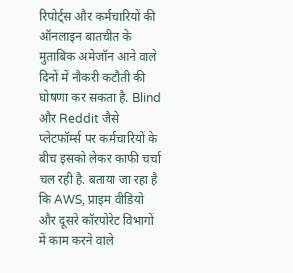रिपोर्ट्स और कर्मचारियों की ऑनलाइन बातचीत के मुताबिक अमेजॉन आने वाले दिनों में नौकरी कटौती की घोषणा कर सकता है. Blind और Reddit जैसे प्लेटफॉर्म्स पर कर्मचारियों के बीच इसको लेकर काफी चर्चा चल रही है. बताया जा रहा है कि AWS, प्राइम वीडियो और दूसरे कॉरपोरेट विभागों में काम करने वाले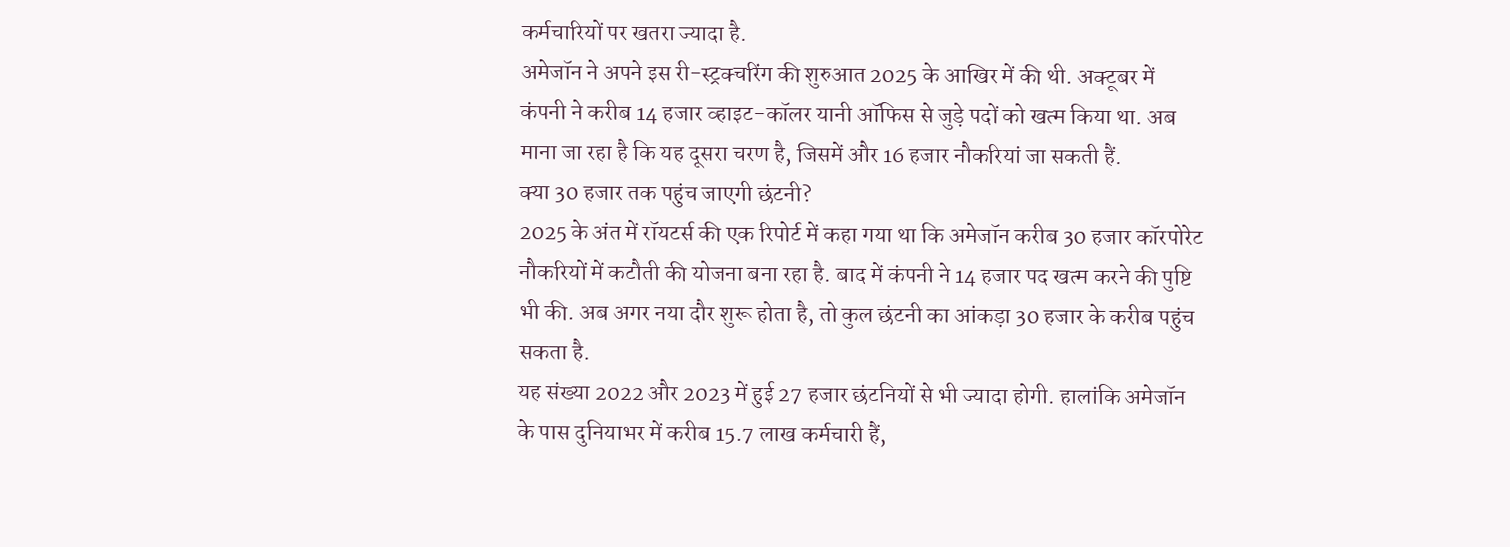कर्मचारियों पर खतरा ज्यादा है.
अमेजॉन ने अपने इस री-स्ट्रक्चरिंग की शुरुआत 2025 के आखिर में की थी. अक्टूबर में कंपनी ने करीब 14 हजार व्हाइट-कॉलर यानी ऑफिस से जुड़े पदों को खत्म किया था. अब माना जा रहा है कि यह दूसरा चरण है, जिसमें और 16 हजार नौकरियां जा सकती हैं.
क्या 30 हजार तक पहुंच जाएगी छंटनी?
2025 के अंत में रॉयटर्स की एक रिपोर्ट में कहा गया था कि अमेजॉन करीब 30 हजार कॉरपोरेट नौकरियों में कटौती की योजना बना रहा है. बाद में कंपनी ने 14 हजार पद खत्म करने की पुष्टि भी की. अब अगर नया दौर शुरू होता है, तो कुल छंटनी का आंकड़ा 30 हजार के करीब पहुंच सकता है.
यह संख्या 2022 और 2023 में हुई 27 हजार छंटनियों से भी ज्यादा होगी. हालांकि अमेजॉन के पास दुनियाभर में करीब 15.7 लाख कर्मचारी हैं,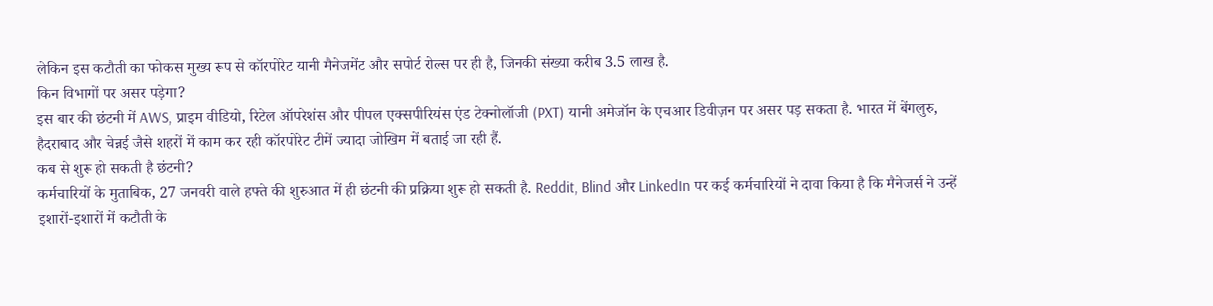लेकिन इस कटौती का फोकस मुख्य रूप से कॉरपोरेट यानी मैनेजमेंट और सपोर्ट रोल्स पर ही है, जिनकी संख्या करीब 3.5 लाख है.
किन विभागों पर असर पड़ेगा?
इस बार की छंटनी में AWS, प्राइम वीडियो, रिटेल ऑपरेशंस और पीपल एक्सपीरियंस एंड टेक्नोलॉजी (PXT) यानी अमेजॉन के एचआर डिवीज़न पर असर पड़ सकता है. भारत में बेंगलुरु, हैदराबाद और चेन्नई जैसे शहरों में काम कर रही कॉरपोरेट टीमें ज्यादा जोखिम में बताई जा रही हैं.
कब से शुरू हो सकती है छंटनी?
कर्मचारियों के मुताबिक, 27 जनवरी वाले हफ्ते की शुरुआत में ही छंटनी की प्रक्रिया शुरू हो सकती है. Reddit, Blind और LinkedIn पर कई कर्मचारियों ने दावा किया है कि मैनेजर्स ने उन्हें इशारों-इशारों में कटौती के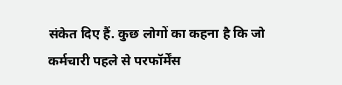संकेत दिए हैं. कुछ लोगों का कहना है कि जो कर्मचारी पहले से परफॉर्मेंस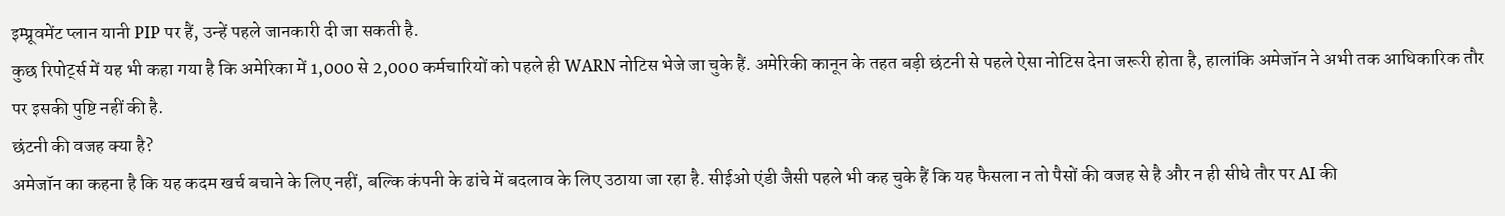इम्प्रूवमेंट प्लान यानी PIP पर हैं, उन्हें पहले जानकारी दी जा सकती है.
कुछ रिपोर्ट्स में यह भी कहा गया है कि अमेरिका में 1,000 से 2,000 कर्मचारियों को पहले ही WARN नोटिस भेजे जा चुके हैं. अमेरिकी कानून के तहत बड़ी छंटनी से पहले ऐसा नोटिस देना जरूरी होता है, हालांकि अमेजॉन ने अभी तक आधिकारिक तौर पर इसकी पुष्टि नहीं की है.
छंटनी की वजह क्या है?
अमेजॉन का कहना है कि यह कदम खर्च बचाने के लिए नहीं, बल्कि कंपनी के ढांचे में बदलाव के लिए उठाया जा रहा है. सीईओ एंडी जैसी पहले भी कह चुके हैं कि यह फैसला न तो पैसों की वजह से है और न ही सीधे तौर पर AI की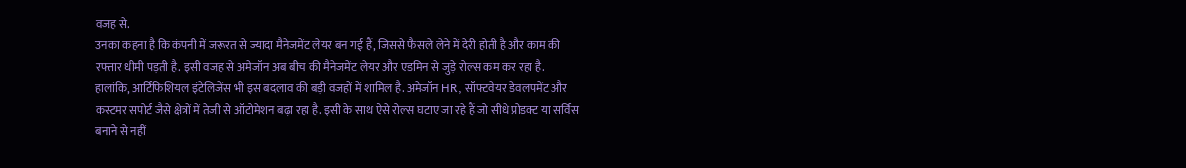वजह से.
उनका कहना है कि कंपनी में जरूरत से ज्यादा मैनेजमेंट लेयर बन गई हैं, जिससे फैसले लेने में देरी होती है और काम की रफ्तार धीमी पड़ती है. इसी वजह से अमेजॉन अब बीच की मैनेजमेंट लेयर और एडमिन से जुड़े रोल्स कम कर रहा है.
हालांकि, आर्टिफिशियल इंटेलिजेंस भी इस बदलाव की बड़ी वजहों में शामिल है. अमेजॉन HR, सॉफ्टवेयर डेवलपमेंट और कस्टमर सपोर्ट जैसे क्षेत्रों में तेजी से ऑटोमेशन बढ़ा रहा है. इसी के साथ ऐसे रोल्स घटाए जा रहे हैं जो सीधे प्रोडक्ट या सर्विस बनाने से नहीं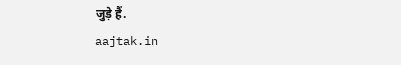जुड़े हैं.
aajtak.in